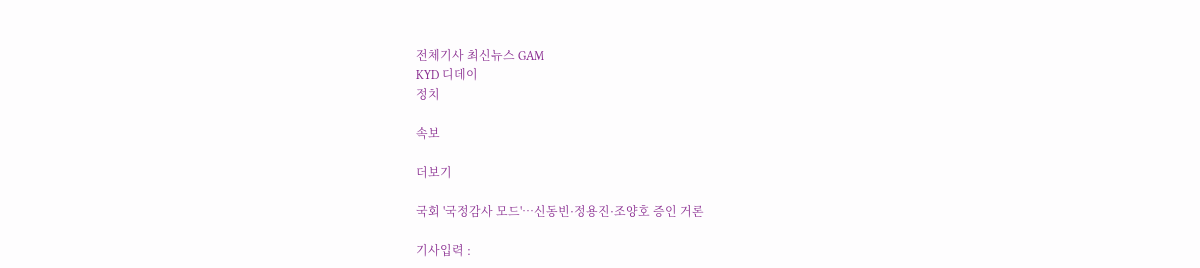전체기사 최신뉴스 GAM
KYD 디데이
정치

속보

더보기

국회 '국정감사 모드'…신동빈·정용진·조양호 증인 거론

기사입력 :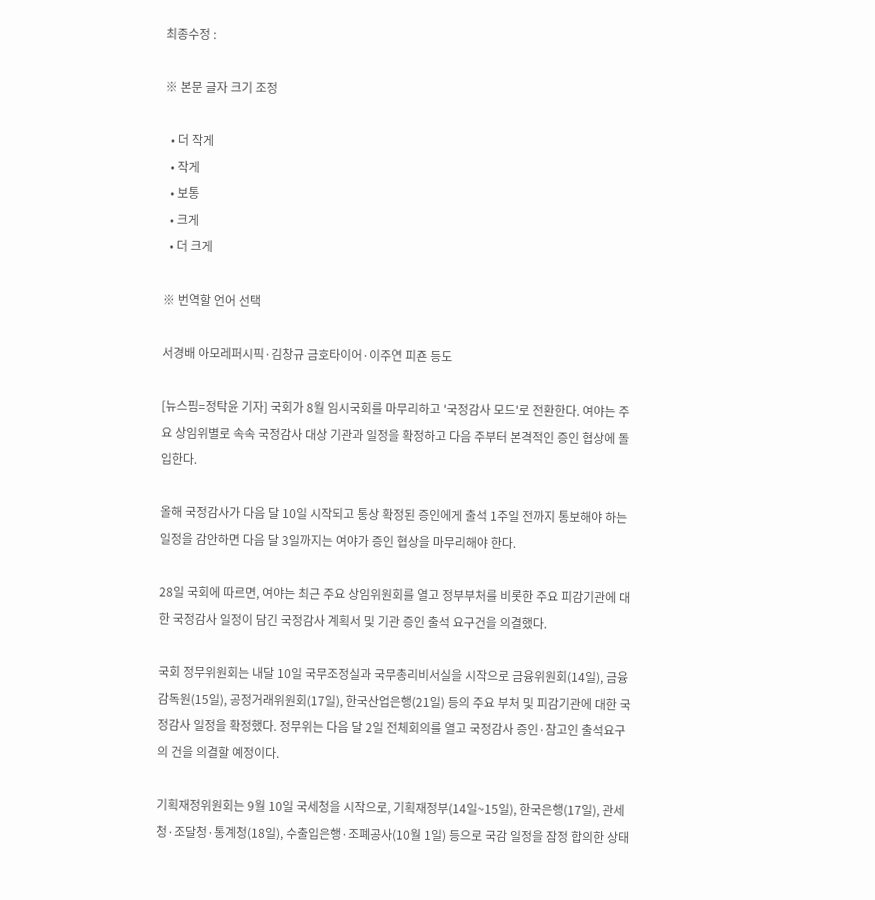최종수정 :

※ 본문 글자 크기 조정

  • 더 작게
  • 작게
  • 보통
  • 크게
  • 더 크게

※ 번역할 언어 선택

서경배 아모레퍼시픽·김창규 금호타이어·이주연 피죤 등도

[뉴스핌=정탁윤 기자] 국회가 8월 임시국회를 마무리하고 '국정감사 모드'로 전환한다. 여야는 주요 상임위별로 속속 국정감사 대상 기관과 일정을 확정하고 다음 주부터 본격적인 증인 협상에 돌입한다.

올해 국정감사가 다음 달 10일 시작되고 통상 확정된 증인에게 출석 1주일 전까지 통보해야 하는 일정을 감안하면 다음 달 3일까지는 여야가 증인 협상을 마무리해야 한다.

28일 국회에 따르면, 여야는 최근 주요 상임위원회를 열고 정부부처를 비롯한 주요 피감기관에 대한 국정감사 일정이 담긴 국정감사 계획서 및 기관 증인 출석 요구건을 의결했다.

국회 정무위원회는 내달 10일 국무조정실과 국무총리비서실을 시작으로 금융위원회(14일), 금융감독원(15일), 공정거래위원회(17일), 한국산업은행(21일) 등의 주요 부처 및 피감기관에 대한 국정감사 일정을 확정했다. 정무위는 다음 달 2일 전체회의를 열고 국정감사 증인·참고인 출석요구의 건을 의결할 예정이다.

기획재정위원회는 9월 10일 국세청을 시작으로, 기획재정부(14일~15일), 한국은행(17일), 관세청·조달청·통계청(18일), 수출입은행·조폐공사(10월 1일) 등으로 국감 일정을 잠정 합의한 상태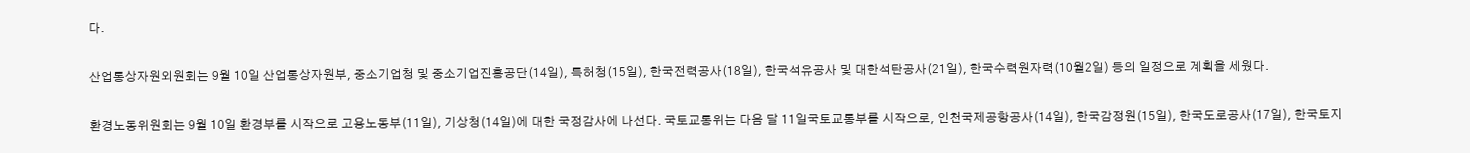다.

산업통상자원외원회는 9월 10일 산업통상자원부, 중소기업청 및 중소기업진흥공단(14일), 특허청(15일), 한국전력공사(18일), 한국석유공사 및 대한석탄공사(21일), 한국수력원자력(10월2일) 등의 일정으로 계획을 세웠다.

환경노동위원회는 9월 10일 환경부를 시작으로 고용노동부(11일), 기상청(14일)에 대한 국정감사에 나선다. 국토교통위는 다음 달 11일국토교통부를 시작으로, 인천국제공항공사(14일), 한국감정원(15일), 한국도로공사(17일), 한국토지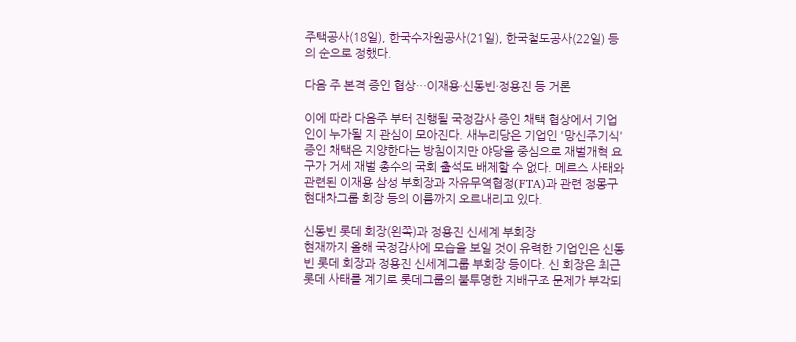주택공사(18일), 한국수자원공사(21일), 한국철도공사(22일) 등의 순으로 정했다.

다음 주 본격 증인 협상…이재용·신동빈·정용진 등 거론

이에 따라 다음주 부터 진행될 국정감사 증인 채택 협상에서 기업인이 누가될 지 관심이 모아진다. 새누리당은 기업인 '망신주기식' 증인 채택은 지양한다는 방침이지만 야당을 중심으로 재벌개혁 요구가 거세 재벌 총수의 국회 출석도 배제할 수 없다. 메르스 사태와 관련된 이재용 삼성 부회장과 자유무역협정(FTA)과 관련 정몽구 현대차그룹 회장 등의 이름까지 오르내리고 있다.

신동빈 롯데 회장(왼쪽)과 정용진 신세계 부회장
현재까지 올해 국정감사에 모습을 보일 것이 유력한 기업인은 신동빈 롯데 회장과 정용진 신세계그룹 부회장 등이다. 신 회장은 최근 롯데 사태를 계기로 롯데그룹의 불투명한 지배구조 문제가 부각되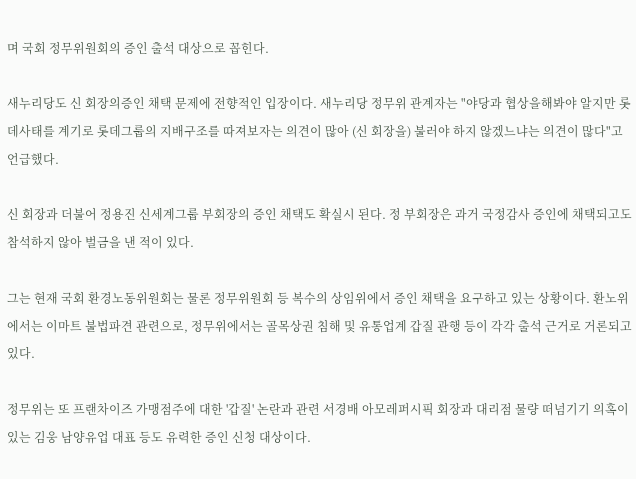며 국회 정무위원회의 증인 출석 대상으로 꼽힌다.

새누리당도 신 회장의증인 채택 문제에 전향적인 입장이다. 새누리당 정무위 관계자는 "야당과 협상을해봐야 알지만 롯데사태를 계기로 롯데그룹의 지배구조를 따져보자는 의견이 많아 (신 회장을) 불러야 하지 않겠느냐는 의견이 많다"고 언급했다.

신 회장과 더불어 정용진 신세계그룹 부회장의 증인 채택도 확실시 된다. 정 부회장은 과거 국정감사 증인에 채택되고도 참석하지 않아 벌금을 낸 적이 있다.

그는 현재 국회 환경노동위원회는 물론 정무위원회 등 복수의 상임위에서 증인 채택을 요구하고 있는 상황이다. 환노위에서는 이마트 불법파견 관련으로, 정무위에서는 골목상권 침해 및 유통업계 갑질 관행 등이 각각 출석 근거로 거론되고 있다.

정무위는 또 프랜차이즈 가맹점주에 대한 '갑질' 논란과 관련 서경배 아모레퍼시픽 회장과 대리점 물량 떠넘기기 의혹이 있는 김웅 남양유업 대표 등도 유력한 증인 신청 대상이다.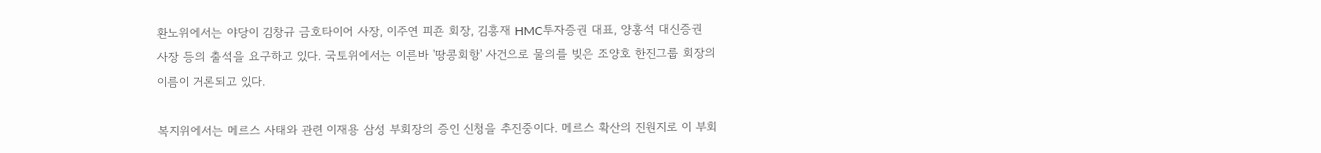환노위에서는 야당이 김창규 금호타이어 사장, 이주연 피죤 회장, 김흥재 HMC투자증권 대표, 양홍석 대신증권 사장 등의 출석을 요구하고 있다. 국토위에서는 이른바 '땅콩회항' 사건으로 물의를 빚은 조양호 한진그룹 회장의 이름이 거론되고 있다.

복지위에서는 메르스 사태와 관련 이재용 삼성 부회장의 증인 신청을 추진중이다. 메르스 확산의 진원지로 이 부회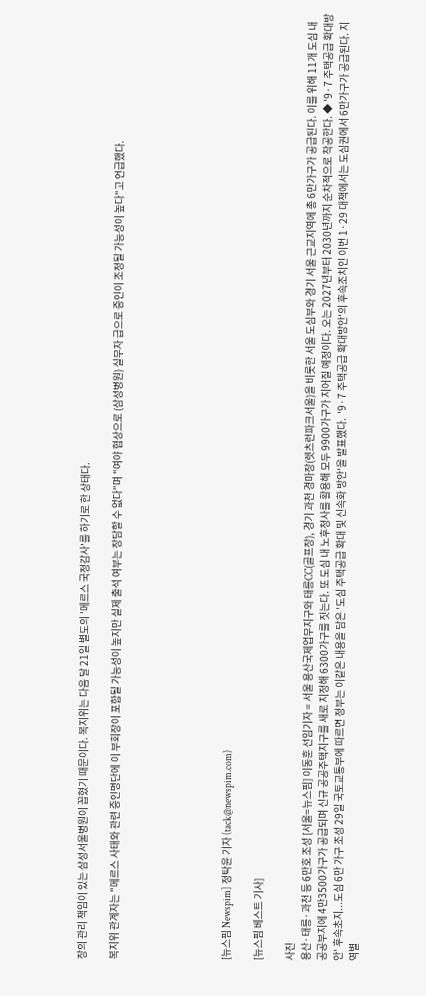장의 관리 책임이 있는 삼성서울병원이 꼽혔기 때문이다. 복지위는 다음 달 21일 별도의 '메르스 국정감사'를 하기로 한 상태다.

복지위 관계자는 "메르스 사태와 관련 증인명단에 이 부회장이 포함될 가능성이 높지만 실제 출석 여부는 장담할 수 없다"며 "여야 협상으로 (삼성병원) 실무자 급으로 증인이 조정될 가능성이 높다"고 언급했다.






[뉴스핌 Newspim] 정탁윤 기자 (tack@newspim.com)

[뉴스핌 베스트 기사]

사진
용산·태릉·과천 등 6만호 조성 [서울=뉴스핌] 이동훈 선임기자 = 서울 용산국제업무지구와 태릉CC(골프장), 경기 과천 경마장(렛츠런파크서울)을 비롯한 서울 도심부와 경기 서울 근교지역에 총 6만가구가 공급된다. 이를 위해 11개 도심 내 공공부지에 4만3500가구가 공급되며 신규 공공주택지구를 새로 지정해 6300가구를 짓는다. 또 도심 내 노후청사를 활용해 모두 9900가구가 지어질 예정이다. 오는 2027년부터 2030년까지 순차적으로 착공한다. ◆ '9·7 주택공급 확대방안' 후속초지...도심 6만 가구 조성 29일 국토교통부에 따르면 정부는 이같은 내용을 담은 '도심 주택공급 확대 및 신속화 방안'을 발표했다.  '9·7 주택공급 확대방안'의 후속조치인 이번 1·29 대책에서는 도심권에서 6만가구가 공급된다. 지역별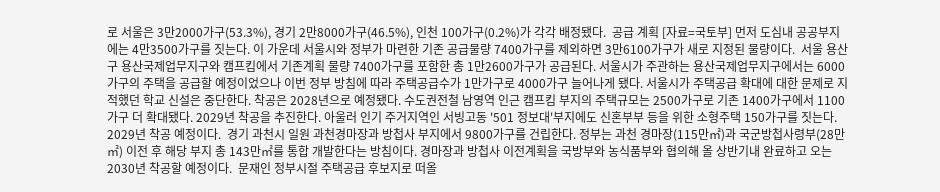로 서울은 3만2000가구(53.3%), 경기 2만8000가구(46.5%), 인천 100가구(0.2%)가 각각 배정됐다.  공급 계획 [자료=국토부] 먼저 도심내 공공부지에는 4만3500가구를 짓는다. 이 가운데 서울시와 정부가 마련한 기존 공급물량 7400가구를 제외하면 3만6100가구가 새로 지정된 물량이다.  서울 용산구 용산국제업무지구와 캠프킴에서 기존계획 물량 7400가구를 포함한 총 1만2600가구가 공급된다. 서울시가 주관하는 용산국제업무지구에서는 6000가구의 주택을 공급할 예정이었으나 이번 정부 방침에 따라 주택공급수가 1만가구로 4000가구 늘어나게 됐다. 서울시가 주택공급 확대에 대한 문제로 지적했던 학교 신설은 중단한다. 착공은 2028년으로 예정됐다. 수도권전철 남영역 인근 캠프킴 부지의 주택규모는 2500가구로 기존 1400가구에서 1100가구 더 확대됐다. 2029년 착공을 추진한다. 아울러 인기 주거지역인 서빙고동 '501 정보대'부지에도 신혼부부 등을 위한 소형주택 150가구를 짓는다. 2029년 착공 예정이다.  경기 과천시 일원 과천경마장과 방첩사 부지에서 9800가구를 건립한다. 정부는 과천 경마장(115만㎡)과 국군방첩사령부(28만㎡) 이전 후 해당 부지 총 143만㎡를 통합 개발한다는 방침이다. 경마장과 방첩사 이전계획을 국방부와 농식품부와 협의해 올 상반기내 완료하고 오는 2030년 착공할 예정이다.  문재인 정부시절 주택공급 후보지로 떠올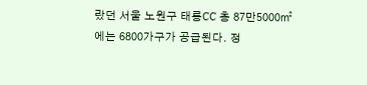랐던 서울 노원구 태릉CC 총 87만5000㎡에는 6800가구가 공급된다. 정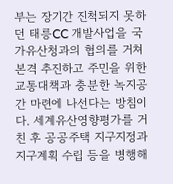부는 장기간 진척되지 못하던 태릉CC 개발사업을 국가유산청과의 협의를 거쳐 본격 추진하고 주민을 위한 교통대책과 충분한 녹지공간 마련에 나선다는 방침이다. 세계유산영향평가를 거친 후 공공주택 지구지정과 지구계획 수립 등을 병행해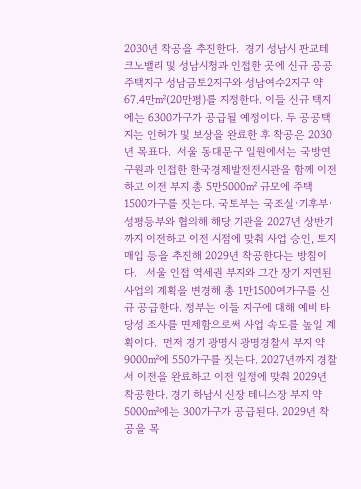2030년 착공을 추진한다.  경기 성남시 판교테크노밸리 및 성남시청과 인접한 곳에 신규 공공주택지구 성남금토2지구와 성남여수2지구 약 67.4만㎡(20만평)를 지정한다. 이들 신규 택지에는 6300가구가 공급될 예정이다. 두 공공택지는 인허가 및 보상을 완료한 후 착공은 2030년 목표다.  서울 동대문구 일원에서는 국방연구원과 인접한 한국경제발전전시관을 함께 이전하고 이전 부지 총 5만5000㎡ 규모에 주택 1500가구를 짓는다. 국토부는 국조실·기후부·성평등부와 협의해 해당 기관을 2027년 상반기까지 이전하고 이전 시점에 맞춰 사업 승인, 토지 매입 등을 추진해 2029년 착공한다는 방침이다.   서울 인접 역세권 부지와 그간 장기 지연된 사업의 계획을 변경해 총 1만1500여가구를 신규 공급한다. 정부는 이들 지구에 대해 예비 타당성 조사를 면제함으로써 사업 속도를 높일 계획이다.  먼저 경기 광명시 광명경찰서 부지 약 9000㎡에 550가구를 짓는다. 2027년까지 경찰서 이전을 완료하고 이전 일정에 맞춰 2029년 착공한다. 경기 하남시 신장 테니스장 부지 약 5000㎡에는 300가구가 공급된다. 2029년 착공을 목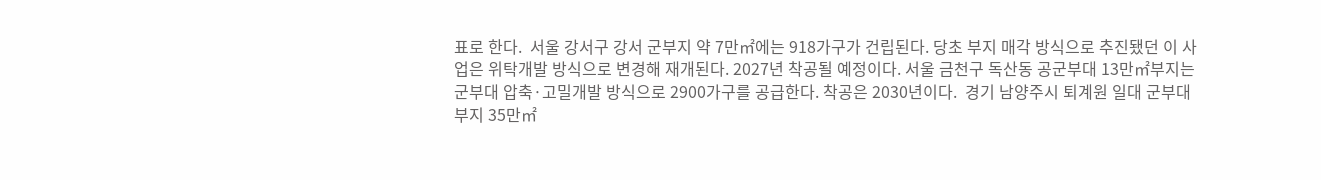표로 한다.  서울 강서구 강서 군부지 약 7만㎡에는 918가구가 건립된다. 당초 부지 매각 방식으로 추진됐던 이 사업은 위탁개발 방식으로 변경해 재개된다. 2027년 착공될 예정이다. 서울 금천구 독산동 공군부대 13만㎡부지는 군부대 압축·고밀개발 방식으로 2900가구를 공급한다. 착공은 2030년이다.  경기 남양주시 퇴계원 일대 군부대 부지 35만㎡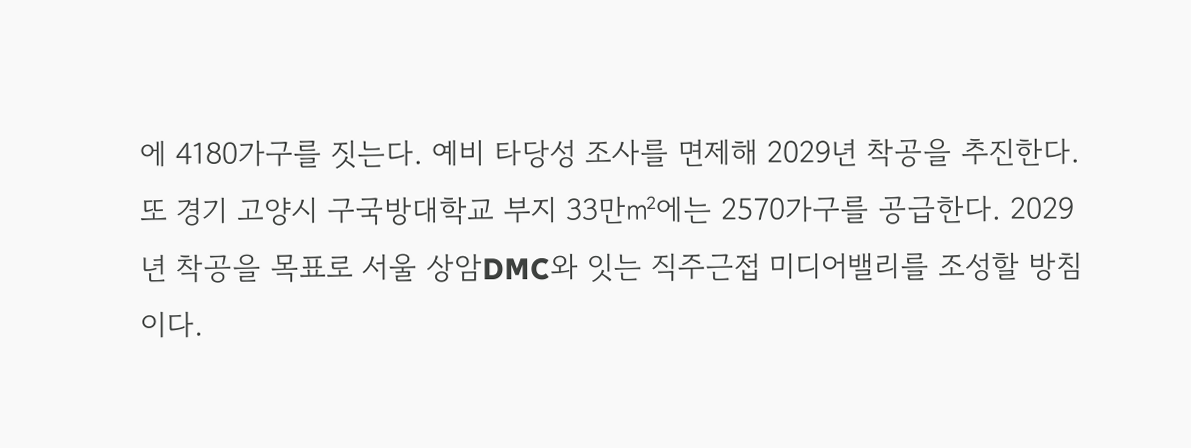에 4180가구를 짓는다. 예비 타당성 조사를 면제해 2029년 착공을 추진한다. 또 경기 고양시 구국방대학교 부지 33만㎡에는 2570가구를 공급한다. 2029년 착공을 목표로 서울 상암DMC와 잇는 직주근접 미디어밸리를 조성할 방침이다.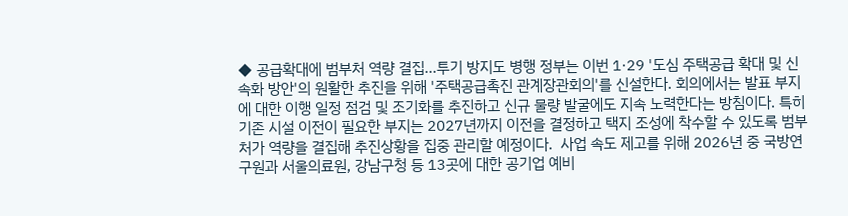◆ 공급확대에 범부처 역량 결집...투기 방지도 병행 정부는 이번 1·29 '도심 주택공급 확대 및 신속화 방안'의 원활한 추진을 위해 '주택공급촉진 관계장관회의'를 신설한다. 회의에서는 발표 부지에 대한 이행 일정 점검 및 조기화를 추진하고 신규 물량 발굴에도 지속 노력한다는 방침이다. 특히 기존 시설 이전이 필요한 부지는 2027년까지 이전을 결정하고 택지 조성에 착수할 수 있도록 범부처가 역량을 결집해 추진상황을 집중 관리할 예정이다.  사업 속도 제고를 위해 2026년 중 국방연구원과 서울의료원, 강남구청 등 13곳에 대한 공기업 예비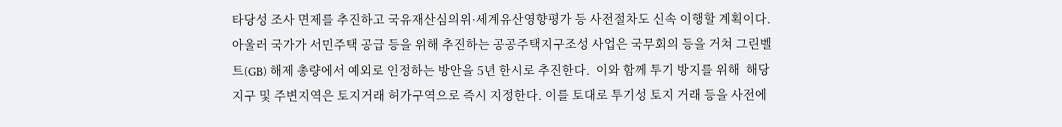타당성 조사 면제를 추진하고 국유재산심의위·세계유산영향평가 등 사전절차도 신속 이행할 계획이다. 아울러 국가가 서민주택 공급 등을 위해 추진하는 공공주택지구조성 사업은 국무회의 등을 거쳐 그린벨트(GB) 해제 총량에서 예외로 인정하는 방안을 5년 한시로 추진한다.  이와 함께 투기 방지를 위해  해당 지구 및 주변지역은 토지거래 허가구역으로 즉시 지정한다. 이를 토대로 투기성 토지 거래 등을 사전에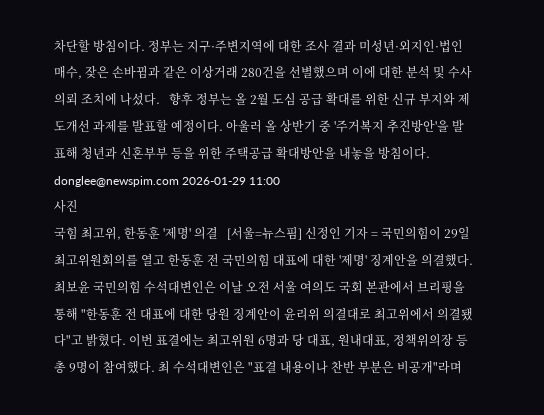차단할 방침이다. 정부는 지구·주변지역에 대한 조사 결과 미성년·외지인·법인 매수, 잦은 손바뀜과 같은 이상거래 280건을 선별했으며 이에 대한 분석 및 수사의뢰 조치에 나섰다.   향후 정부는 올 2월 도심 공급 확대를 위한 신규 부지와 제도개선 과제를 발표할 예정이다. 아울러 올 상반기 중 '주거복지 추진방안'을 발표해 청년과 신혼부부 등을 위한 주택공급 확대방안을 내놓을 방침이다.   donglee@newspim.com 2026-01-29 11:00
사진
국힘 최고위, 한동훈 '제명' 의결   [서울=뉴스핌] 신정인 기자 = 국민의힘이 29일 최고위원회의를 열고 한동훈 전 국민의힘 대표에 대한 '제명' 징계안을 의결했다. 최보윤 국민의힘 수석대변인은 이날 오전 서울 여의도 국회 본관에서 브리핑을 통해 "한동훈 전 대표에 대한 당원 징계안이 윤리위 의결대로 최고위에서 의결됐다"고 밝혔다. 이번 표결에는 최고위원 6명과 당 대표, 원내대표, 정책위의장 등 총 9명이 참여했다. 최 수석대변인은 "표결 내용이나 찬반 부분은 비공개"라며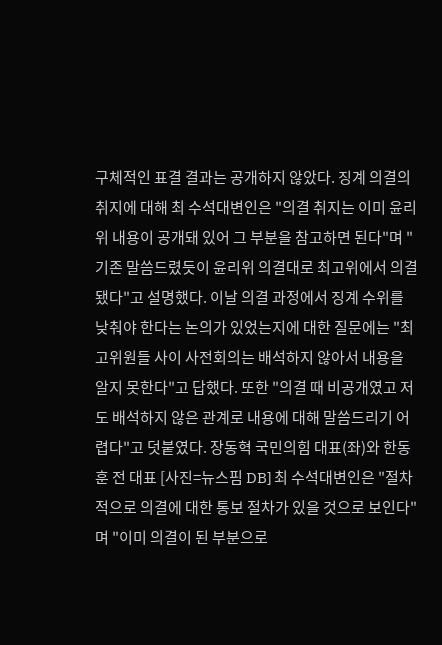구체적인 표결 결과는 공개하지 않았다. 징계 의결의 취지에 대해 최 수석대변인은 "의결 취지는 이미 윤리위 내용이 공개돼 있어 그 부분을 참고하면 된다"며 "기존 말씀드렸듯이 윤리위 의결대로 최고위에서 의결됐다"고 설명했다. 이날 의결 과정에서 징계 수위를 낮춰야 한다는 논의가 있었는지에 대한 질문에는 "최고위원들 사이 사전회의는 배석하지 않아서 내용을 알지 못한다"고 답했다. 또한 "의결 때 비공개였고 저도 배석하지 않은 관계로 내용에 대해 말씀드리기 어렵다"고 덧붙였다. 장동혁 국민의힘 대표(좌)와 한동훈 전 대표 [사진=뉴스핌 DB] 최 수석대변인은 "절차적으로 의결에 대한 통보 절차가 있을 것으로 보인다"며 "이미 의결이 된 부분으로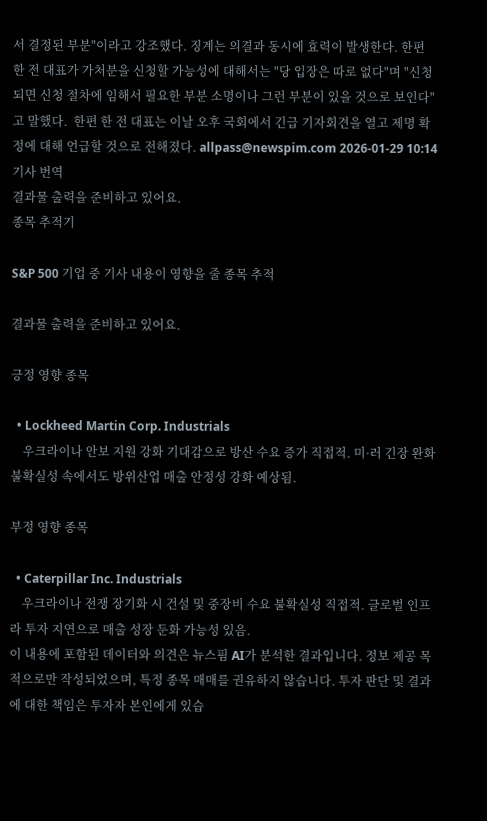서 결정된 부분"이라고 강조했다. 징계는 의결과 동시에 효력이 발생한다. 한편 한 전 대표가 가처분을 신청할 가능성에 대해서는 "당 입장은 따로 없다"며 "신청되면 신청 절차에 임해서 필요한 부분 소명이나 그런 부분이 있을 것으로 보인다"고 말했다.  한편 한 전 대표는 이날 오후 국회에서 긴급 기자회견을 열고 제명 확정에 대해 언급할 것으로 전해졌다. allpass@newspim.com 2026-01-29 10:14
기사 번역
결과물 출력을 준비하고 있어요.
종목 추적기

S&P 500 기업 중 기사 내용이 영향을 줄 종목 추적

결과물 출력을 준비하고 있어요.

긍정 영향 종목

  • Lockheed Martin Corp. Industrials
    우크라이나 안보 지원 강화 기대감으로 방산 수요 증가 직접적. 미·러 긴장 완화 불확실성 속에서도 방위산업 매출 안정성 강화 예상됨.

부정 영향 종목

  • Caterpillar Inc. Industrials
    우크라이나 전쟁 장기화 시 건설 및 중장비 수요 불확실성 직접적. 글로벌 인프라 투자 지연으로 매출 성장 둔화 가능성 있음.
이 내용에 포함된 데이터와 의견은 뉴스핌 AI가 분석한 결과입니다. 정보 제공 목적으로만 작성되었으며, 특정 종목 매매를 권유하지 않습니다. 투자 판단 및 결과에 대한 책임은 투자자 본인에게 있습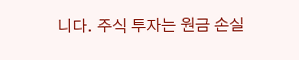니다. 주식 투자는 원금 손실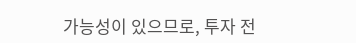가능성이 있으므로, 투자 전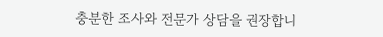충분한 조사와 전문가 상담을 권장합니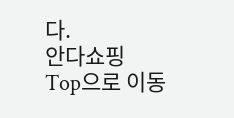다.
안다쇼핑
Top으로 이동